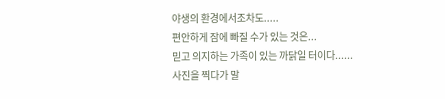야생의 환경에서조차도.....
편안하게 잠에 빠질 수가 있는 것은...
믿고 의지하는 가족이 있는 까닭일 터이다......
사진을 찍다가 말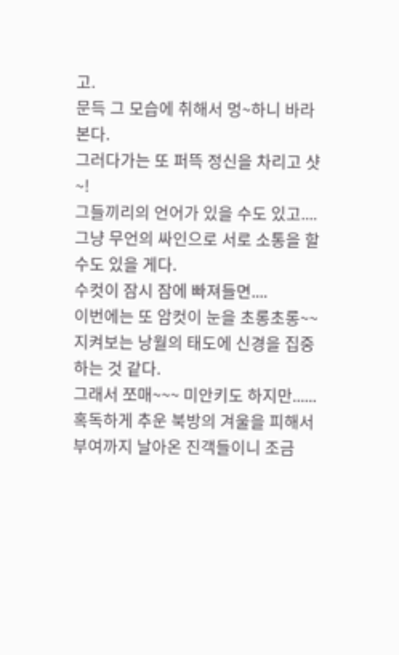고.
문득 그 모습에 취해서 멍~하니 바라본다.
그러다가는 또 퍼뜩 정신을 차리고 샷~!
그들끼리의 언어가 있을 수도 있고....
그냥 무언의 싸인으로 서로 소통을 할 수도 있을 게다.
수컷이 잠시 잠에 빠져들면....
이번에는 또 암컷이 눈을 초롱초롱~~
지켜보는 낭월의 태도에 신경을 집중하는 것 같다.
그래서 쪼매~~~ 미안키도 하지만......
혹독하게 추운 북방의 겨울을 피해서
부여까지 날아온 진객들이니 조금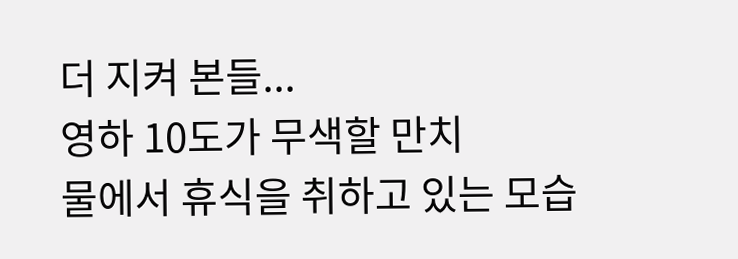더 지켜 본들...
영하 10도가 무색할 만치
물에서 휴식을 취하고 있는 모습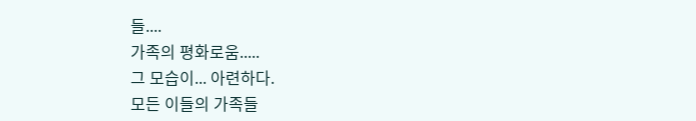들....
가족의 평화로움.....
그 모습이... 아련하다.
모든 이들의 가족들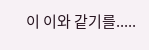이 이와 같기를.....